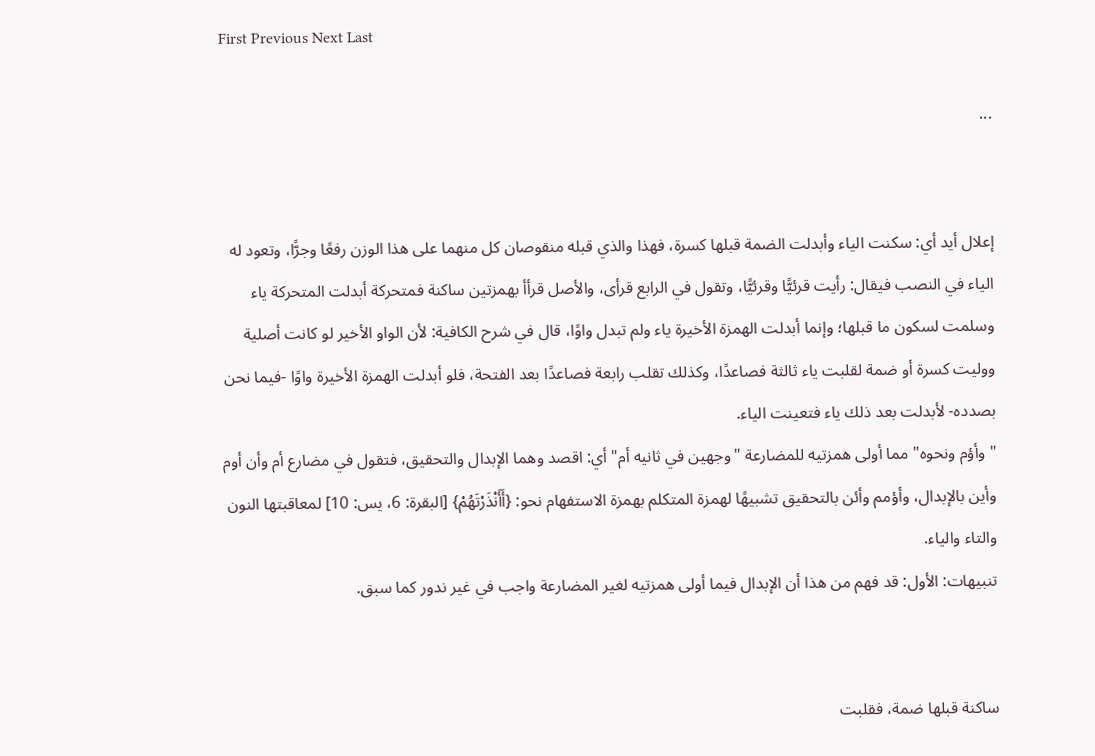First Previous Next Last

...


إعلال أيد أي: سكنت الياء وأبدلت الضمة قبلها كسرة، فهذا والذي قبله منقوصان كل منهما على هذا الوزن رفعًا وجرًّا، وتعود له الياء في النصب فيقال: رأيت قرئيًّا وقرئيًّا، وتقول في الرابع قرأى، والأصل قرأأ بهمزتين ساكنة فمتحركة أبدلت المتحركة ياء وسلمت لسكون ما قبلها؛ وإنما أبدلت الهمزة الأخيرة ياء ولم تبدل واوًا، قال في شرح الكافية: لأن الواو الأخير لو كانت أصلية ووليت كسرة أو ضمة لقلبت ياء ثالثة فصاعدًا، وكذلك تقلب رابعة فصاعدًا بعد الفتحة، فلو أبدلت الهمزة الأخيرة واوًا -فيما نحن بصدده- لأبدلت بعد ذلك ياء فتعينت الياء.
"وأؤم ونحوه" مما أولى همزتيه للمضارعة "وجهين في ثانيه أم" أي: اقصد وهما الإبدال والتحقيق، فتقول في مضارع أم وأن أوم وأين بالإبدال، وأؤمم وأئن بالتحقيق تشبيهًا لهمزة المتكلم بهمزة الاستفهام نحو: {أَأَنْذَرْتَهُمْ} [البقرة: 6، يس: 10] لمعاقبتها النون والتاء والياء.
تنبيهات: الأول: قد فهم من هذا أن الإبدال فيما أولى همزتيه لغير المضارعة واجب في غير ندور كما سبق.


ساكنة قبلها ضمة، فقلبت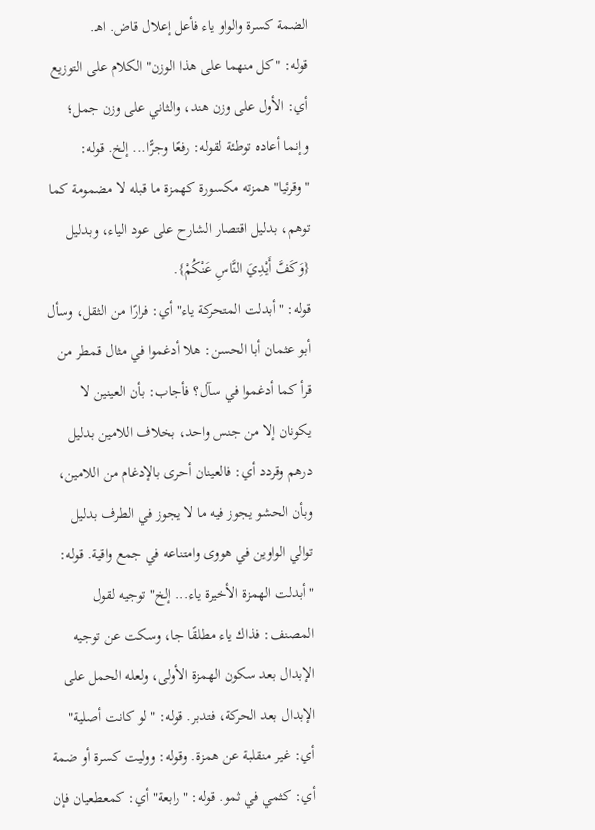الضمة كسرة والواو ياء فأعل إعلال قاض. اهـ.
قوله: "كل منهما على هذا الوزن" الكلام على التوزيع أي: الأول على وزن هند، والثاني على وزن جمل؛ وإنما أعاده توطئة لقوله: رفعًا وجرًّا... إلخ. قوله: "وقرئيا" همزته مكسورة كهمزة ما قبله لا مضمومة كما توهم، بدليل اقتصار الشارح على عود الياء، وبدليل {وَكَفَّ أَيْدِيَ النَّاسِ عَنْكُمْ}.
قوله: "أبدلت المتحركة ياء" أي: فرارًا من الثقل، وسأل أبو عثمان أبا الحسن: هلا أدغموا في مثال قمطر من قرأ كما أدغموا في سآل؟ فأجاب: بأن العينين لا يكونان إلا من جنس واحد، بخلاف اللامين بدليل درهم وقردد أي: فالعينان أحرى بالإدغام من اللامين، وبأن الحشو يجوز فيه ما لا يجوز في الطرف بدليل توالي الواوين في هووى وامتناعه في جمع واقية. قوله: "أبدلت الهمزة الأخيرة ياء... إلخ" توجيه لقول المصنف: فذاك ياء مطلقًا جا، وسكت عن توجيه الإبدال بعد سكون الهمزة الأولى، ولعله الحمل على الإبدال بعد الحركة، فتدبر. قوله: "لو كانت أصلية" أي: غير منقلبة عن همزة. وقوله: ووليت كسرة أو ضمة أي: كثمي في ثمو. قوله: "رابعة" أي: كمعطعيان فإن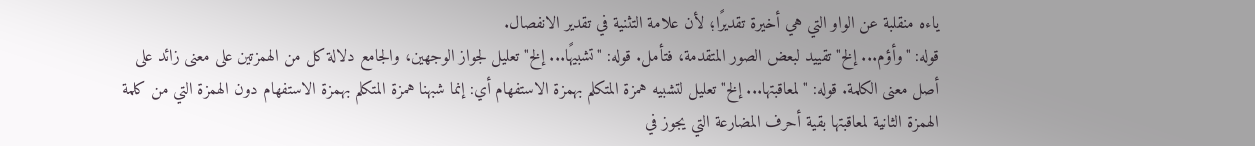ياءه منقلبة عن الواو التي هي أخيرة تقديرًا؛ لأن علامة التثنية في تقدير الانفصال.
قوله: "وأؤم... إلخ" تقييد لبعض الصور المتقدمة، فتأمل. قوله: "تشبيهًا... إلخ" تعليل لجواز الوجهين، والجامع دلالة كل من الهمزتين على معنى زائد على أصل معنى الكلمة. قوله: "لمعاقبتها... إلخ" تعليل لتشبيه همزة المتكلم بهمزة الاستفهام أي: إنما شبهنا همزة المتكلم بهمزة الاستفهام دون الهمزة التي من كلمة الهمزة الثانية لمعاقبتها بقية أحرف المضارعة التي يجوز في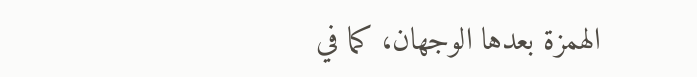الهمزة بعدها الوجهان، كما في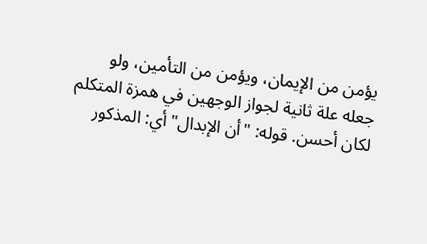يؤمن من الإيمان، ويؤمن من التأمين، ولو جعله علة ثانية لجواز الوجهين في همزة المتكلم لكان أحسن. قوله: "أن الإبدال" أي: المذكور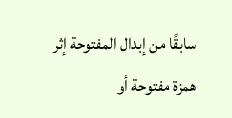سابقًا من إبدال المفتوحة إثر همزة مفتوحة أو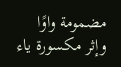مضمومة واوًا وإثر مكسورة ياء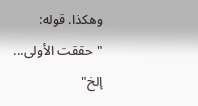وهكذا. قوله: "حققت الأولى... إلخ"